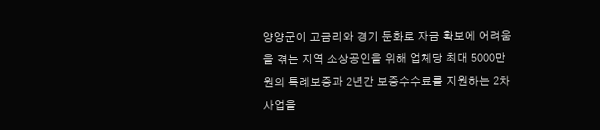양양군이 고금리와 경기 둔화로 자금 확보에 어려움을 겪는 지역 소상공인을 위해 업체당 최대 5000만원의 특례보증과 2년간 보증수수료를 지원하는 2차 사업을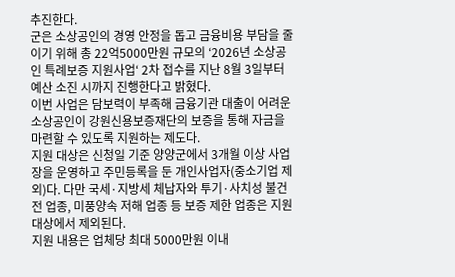추진한다.
군은 소상공인의 경영 안정을 돕고 금융비용 부담을 줄이기 위해 총 22억5000만원 규모의 ‘2026년 소상공인 특례보증 지원사업‘ 2차 접수를 지난 8월 3일부터 예산 소진 시까지 진행한다고 밝혔다.
이번 사업은 담보력이 부족해 금융기관 대출이 어려운 소상공인이 강원신용보증재단의 보증을 통해 자금을 마련할 수 있도록 지원하는 제도다.
지원 대상은 신청일 기준 양양군에서 3개월 이상 사업장을 운영하고 주민등록을 둔 개인사업자(중소기업 제외)다. 다만 국세·지방세 체납자와 투기·사치성 불건전 업종, 미풍양속 저해 업종 등 보증 제한 업종은 지원 대상에서 제외된다.
지원 내용은 업체당 최대 5000만원 이내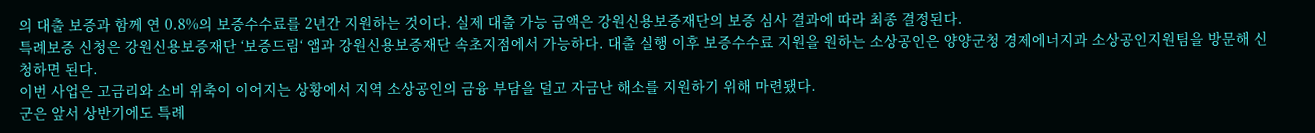의 대출 보증과 함께 연 0.8%의 보증수수료를 2년간 지원하는 것이다. 실제 대출 가능 금액은 강원신용보증재단의 보증 심사 결과에 따라 최종 결정된다.
특례보증 신청은 강원신용보증재단 ‘보증드림‘ 앱과 강원신용보증재단 속초지점에서 가능하다. 대출 실행 이후 보증수수료 지원을 원하는 소상공인은 양양군청 경제에너지과 소상공인지원팀을 방문해 신청하면 된다.
이번 사업은 고금리와 소비 위축이 이어지는 상황에서 지역 소상공인의 금융 부담을 덜고 자금난 해소를 지원하기 위해 마련됐다.
군은 앞서 상반기에도 특례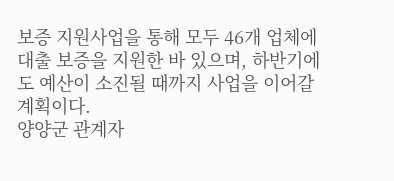보증 지원사업을 통해 모두 46개 업체에 대출 보증을 지원한 바 있으며, 하반기에도 예산이 소진될 때까지 사업을 이어갈 계획이다.
양양군 관계자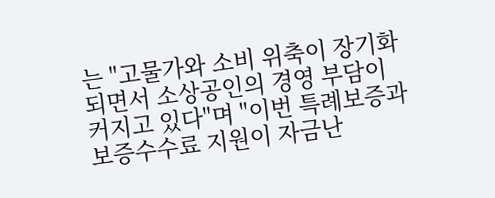는 "고물가와 소비 위축이 장기화되면서 소상공인의 경영 부담이 커지고 있다"며 "이번 특례보증과 보증수수료 지원이 자금난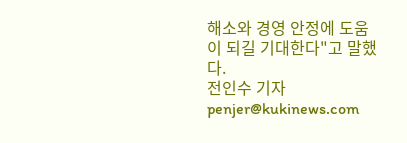해소와 경영 안정에 도움이 되길 기대한다"고 말했다.
전인수 기자 penjer@kukinews.com